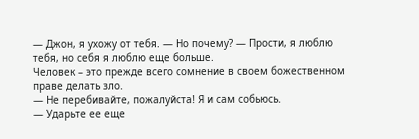— Джон, я ухожу от тебя. — Но почему? — Прости, я люблю тебя, но себя я люблю еще больше.
Человек – это прежде всего сомнение в своем божественном праве делать зло.
— Не перебивайте, пожалуйста! Я и сам собьюсь.
— Ударьте ее еще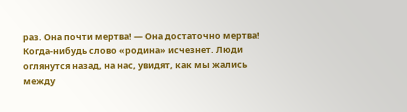раз. Она почти мертва! — Она достаточно мертва!
Когда-нибудь слово «родина» исчезнет. Люди оглянутся назад, на нас, увидят, как мы жались между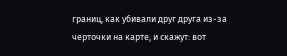границ, как убивали друг друга из-за черточки на карте, и скажут: вот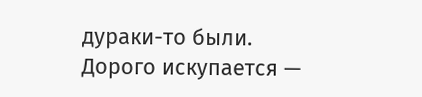дураки-то были.
Дорого искупается —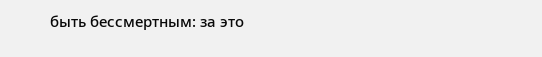быть бессмертным: за это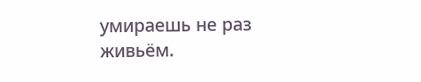умираешь не раз живьём.